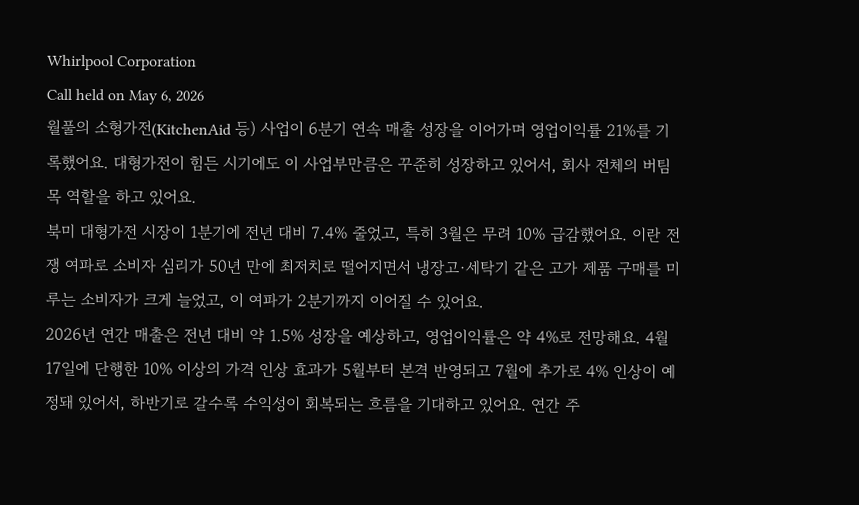Whirlpool Corporation
Call held on May 6, 2026
월풀의 소형가전(KitchenAid 등) 사업이 6분기 연속 매출 성장을 이어가며 영업이익률 21%를 기록했어요. 대형가전이 힘든 시기에도 이 사업부만큼은 꾸준히 성장하고 있어서, 회사 전체의 버팀목 역할을 하고 있어요.
북미 대형가전 시장이 1분기에 전년 대비 7.4% 줄었고, 특히 3월은 무려 10% 급감했어요. 이란 전쟁 여파로 소비자 심리가 50년 만에 최저치로 떨어지면서 냉장고·세탁기 같은 고가 제품 구매를 미루는 소비자가 크게 늘었고, 이 여파가 2분기까지 이어질 수 있어요.
2026년 연간 매출은 전년 대비 약 1.5% 성장을 예상하고, 영업이익률은 약 4%로 전망해요. 4월 17일에 단행한 10% 이상의 가격 인상 효과가 5월부터 본격 반영되고 7월에 추가로 4% 인상이 예정돼 있어서, 하반기로 갈수록 수익성이 회복되는 흐름을 기대하고 있어요. 연간 주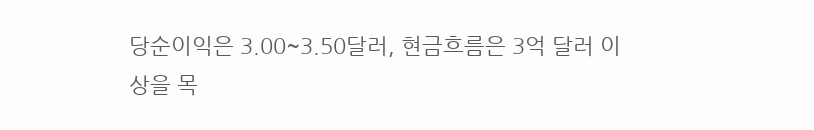당순이익은 3.00~3.50달러, 현금흐름은 3억 달러 이상을 목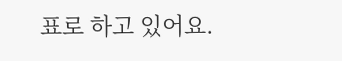표로 하고 있어요.